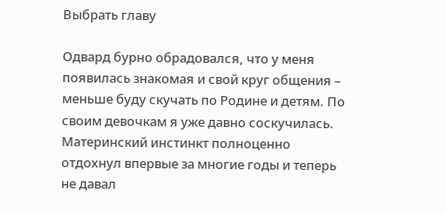Выбрать главу

Одвард бурно обрадовался, что у меня появилась знакомая и свой круг общения – меньше буду скучать по Родине и детям. По своим девочкам я уже давно соскучилась. Материнский инстинкт полноценно отдохнул впервые за многие годы и теперь не давал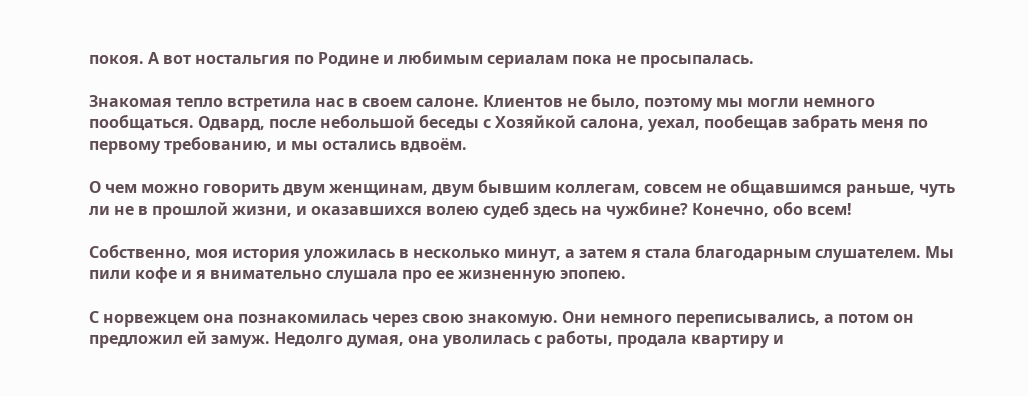покоя. А вот ностальгия по Родине и любимым сериалам пока не просыпалась.

Знакомая тепло встретила нас в своем салоне. Клиентов не было, поэтому мы могли немного пообщаться. Одвард, после небольшой беседы с Хозяйкой салона, уехал, пообещав забрать меня по первому требованию, и мы остались вдвоём.

О чем можно говорить двум женщинам, двум бывшим коллегам, совсем не общавшимся раньше, чуть ли не в прошлой жизни, и оказавшихся волею судеб здесь на чужбине? Конечно, обо всем!

Собственно, моя история уложилась в несколько минут, а затем я стала благодарным слушателем. Мы пили кофе и я внимательно слушала про ее жизненную эпопею.

С норвежцем она познакомилась через свою знакомую. Они немного переписывались, а потом он предложил ей замуж. Недолго думая, она уволилась с работы, продала квартиру и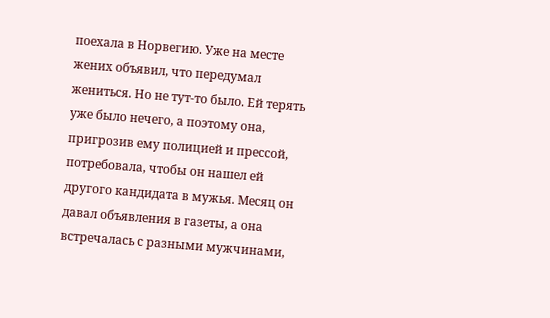поехала в Норвегию. Уже на месте жених объявил, что передумал жениться. Но не тут-то было. Ей терять уже было нечего, а поэтому она, пригрозив ему полицией и прессой, потребовала, чтобы он нашел ей другого кандидата в мужья. Месяц он давал объявления в газеты, а она встречалась с разными мужчинами,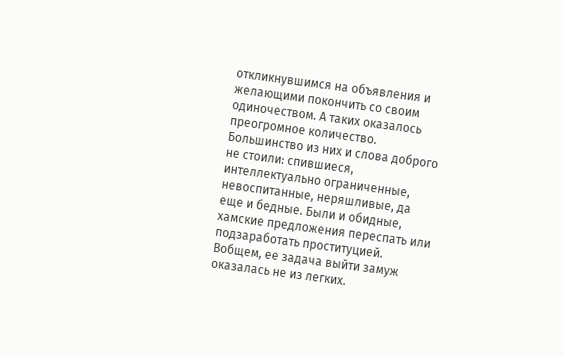откликнувшимся на объявления и желающими покончить со своим одиночеством. А таких оказалось преогромное количество. Большинство из них и слова доброго не стоили: спившиеся, интеллектуально ограниченные, невоспитанные, неряшливые, да еще и бедные. Были и обидные, хамские предложения переспать или подзаработать проституцией. Вобщем, ее задача выйти замуж оказалась не из легких.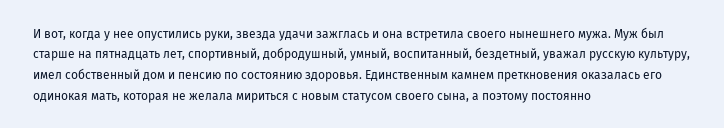И вот, когда у нее опустились руки, звезда удачи зажглась и она встретила своего нынешнего мужа. Муж был старше на пятнадцать лет, спортивный, добродушный, умный, воспитанный, бездетный, уважал русскую культуру, имел собственный дом и пенсию по состоянию здоровья. Единственным камнем преткновения оказалась его одинокая мать, которая не желала мириться с новым статусом своего сына, а поэтому постоянно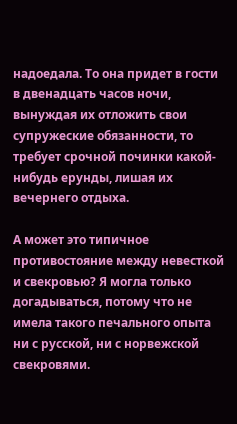надоедала. То она придет в гости в двенадцать часов ночи, вынуждая их отложить свои супружеские обязанности, то требует срочной починки какой-нибудь ерунды, лишая их вечернего отдыха.

А может это типичное противостояние между невесткой и свекровью? Я могла только догадываться, потому что не имела такого печального опыта ни с русской, ни с норвежской свекровями.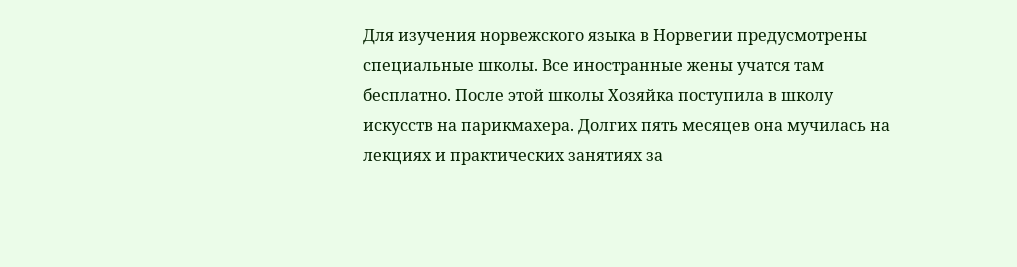Для изучения норвежского языка в Норвегии предусмотрены специальные школы. Все иностранные жены учатся там бесплатно. После этой школы Хозяйка поступила в школу искусств на парикмахера. Долгих пять месяцев она мучилась на лекциях и практических занятиях за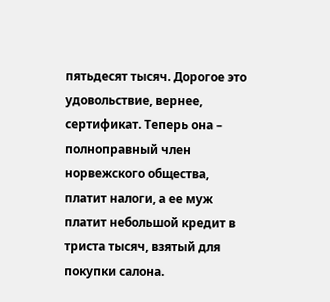пятьдесят тысяч. Дорогое это удовольствие, вернее, сертификат. Теперь она – полноправный член норвежского общества, платит налоги, а ее муж платит небольшой кредит в триста тысяч, взятый для покупки салона.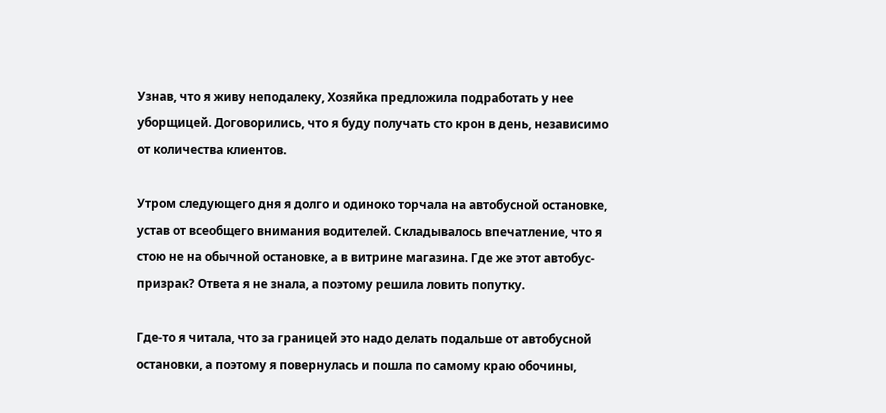Узнав, что я живу неподалеку, Хозяйка предложила подработать у нее уборщицей. Договорились, что я буду получать сто крон в день, независимо от количества клиентов.

Утром следующего дня я долго и одиноко торчала на автобусной остановке, устав от всеобщего внимания водителей. Складывалось впечатление, что я стою не на обычной остановке, а в витрине магазина. Где же этот автобус-призрак? Ответа я не знала, а поэтому решила ловить попутку.

Где-то я читала, что за границей это надо делать подальше от автобусной остановки, а поэтому я повернулась и пошла по самому краю обочины,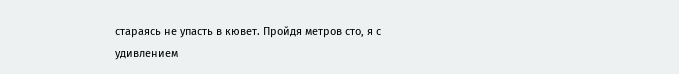стараясь не упасть в кювет. Пройдя метров сто, я с удивлением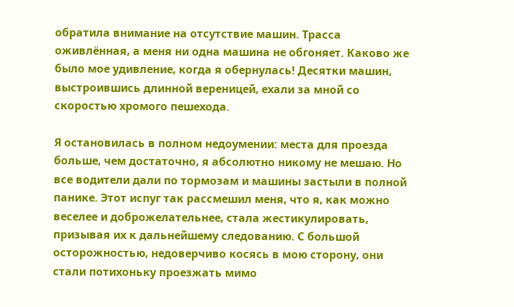обратила внимание на отсутствие машин. Трасса оживлённая, а меня ни одна машина не обгоняет. Каково же было мое удивление, когда я обернулась! Десятки машин, выстроившись длинной вереницей, ехали за мной со скоростью хромого пешехода.

Я остановилась в полном недоумении: места для проезда больше, чем достаточно, я абсолютно никому не мешаю. Но все водители дали по тормозам и машины застыли в полной панике. Этот испуг так рассмешил меня, что я, как можно веселее и доброжелательнее, стала жестикулировать, призывая их к дальнейшему следованию. С большой осторожностью, недоверчиво косясь в мою сторону, они стали потихоньку проезжать мимо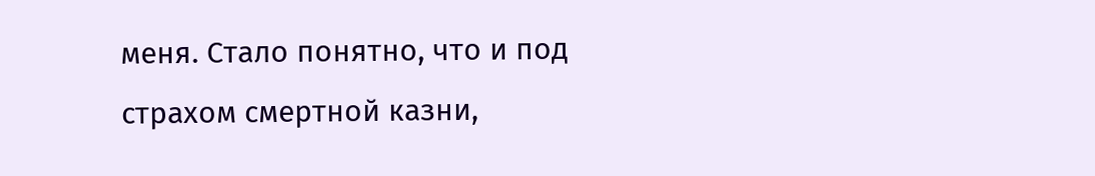меня. Стало понятно, что и под страхом смертной казни,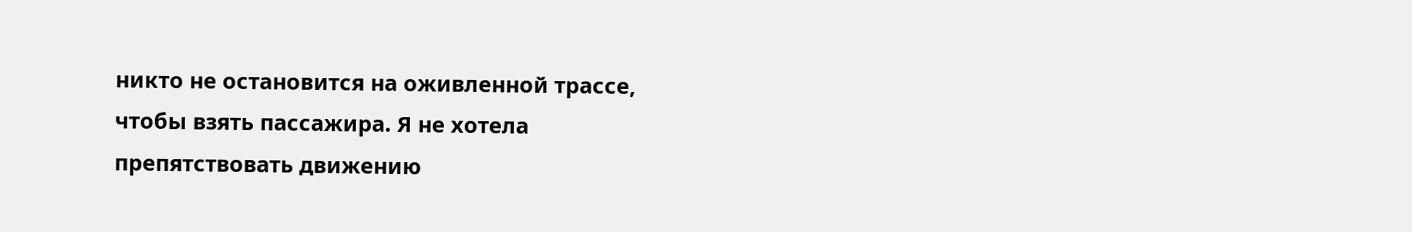никто не остановится на оживленной трассе, чтобы взять пассажира. Я не хотела препятствовать движению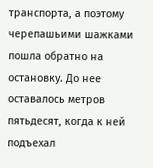транспорта, а поэтому черепашьими шажками пошла обратно на остановку. До нее оставалось метров пятьдесят, когда к ней подъехал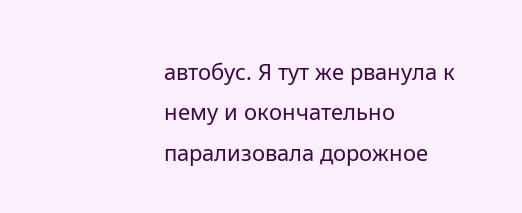автобус. Я тут же рванула к нему и окончательно парализовала дорожное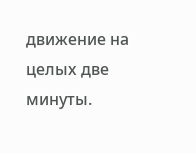движение на целых две минуты.